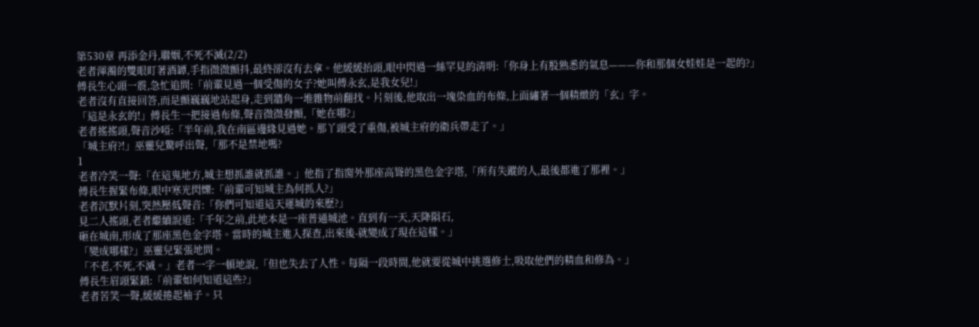第530章 再添金丹,聯姻,不死不滅(2/2)
老者渾濁的雙眼盯著酒罈,手指微微顫抖,最終卻沒有去拿。他緩緩抬頭,眼中閃過一絲罕見的清明:「你身上有股熟悉的氣息———你和那個女娃娃是一起的?」
傅長生心頭一震,急忙追問:「前輩見過一個受傷的女子?她叫傅永玄,是我女兒!」
老者沒有直接回答,而是顫巍巍地站起身,走到牆角一堆雜物前翻找。片刻後,他取出一塊染血的布條,上面繡著一個精緻的「玄」字。
「這是永玄的!」傅長生一把接過布條,聲音微微發顫,「她在哪?」
老者搖搖頭,聲音沙啞:「半年前,我在南區邊緣見過她。那丫頭受了重傷,被城主府的衛兵帶走了。」
「城主府?!」巫靈兒驚呼出聲,「那不是禁地嗎?
1
老者冷笑一聲:「在這鬼地方,城主想抓誰就抓誰。」他指了指窗外那座高聳的黑色金字塔,「所有失蹤的人,最後都進了那裡。」
傅長生握緊布條,眼中寒光閃爍:「前輩可知城主為何抓人?」
老者沉默片刻,突然壓低聲音:「你們可知道這天運城的來歷?」
見二人搖頭,老者繼續說道:「千年之前,此地本是一座普通城池。直到有一天,天降隕石,
砸在城南,形成了那座黑色金字塔。當時的城主進入探查,出來後-就變成了現在這樣。」
「變成哪樣?」巫靈兒緊張地問。
「不老,不死,不滅。」老者一字一頓地說,「但也失去了人性。每隔一段時間,他就要從城中挑選修士,吸取他們的精血和修為。」
傅長生眉頭緊鎖:「前輩如何知道這些?」
老者苦笑一聲,緩緩捲起袖子。只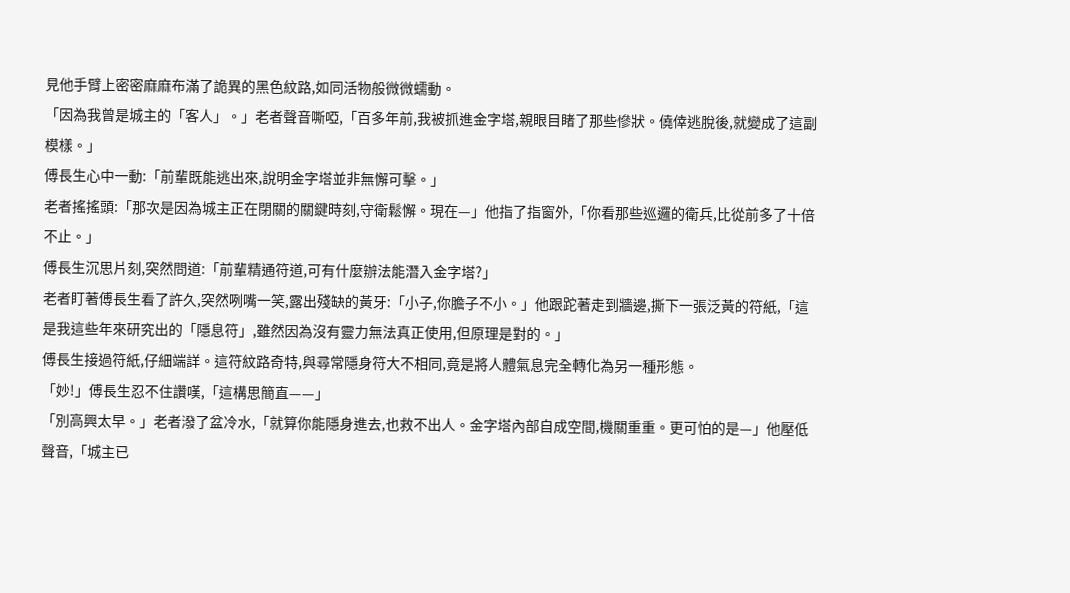見他手臂上密密麻麻布滿了詭異的黑色紋路,如同活物般微微蠕動。
「因為我曾是城主的「客人」。」老者聲音嘶啞,「百多年前,我被抓進金字塔,親眼目睹了那些慘狀。僥倖逃脫後,就變成了這副模樣。」
傅長生心中一動:「前輩既能逃出來,說明金字塔並非無懈可擊。」
老者搖搖頭:「那次是因為城主正在閉關的關鍵時刻,守衛鬆懈。現在—」他指了指窗外,「你看那些巡邏的衛兵,比從前多了十倍不止。」
傅長生沉思片刻,突然問道:「前輩精通符道,可有什麼辦法能潛入金字塔?」
老者盯著傅長生看了許久,突然咧嘴一笑,露出殘缺的黃牙:「小子,你膽子不小。」他跟跎著走到牆邊,撕下一張泛黃的符紙,「這是我這些年來研究出的「隱息符」,雖然因為沒有靈力無法真正使用,但原理是對的。」
傅長生接過符紙,仔細端詳。這符紋路奇特,與尋常隱身符大不相同,竟是將人體氣息完全轉化為另一種形態。
「妙!」傅長生忍不住讚嘆,「這構思簡直——」
「別高興太早。」老者潑了盆冷水,「就算你能隱身進去,也救不出人。金字塔內部自成空間,機關重重。更可怕的是—」他壓低聲音,「城主已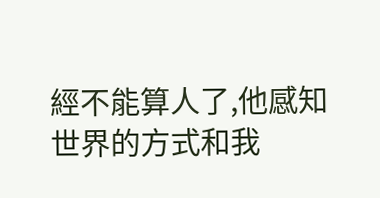經不能算人了,他感知世界的方式和我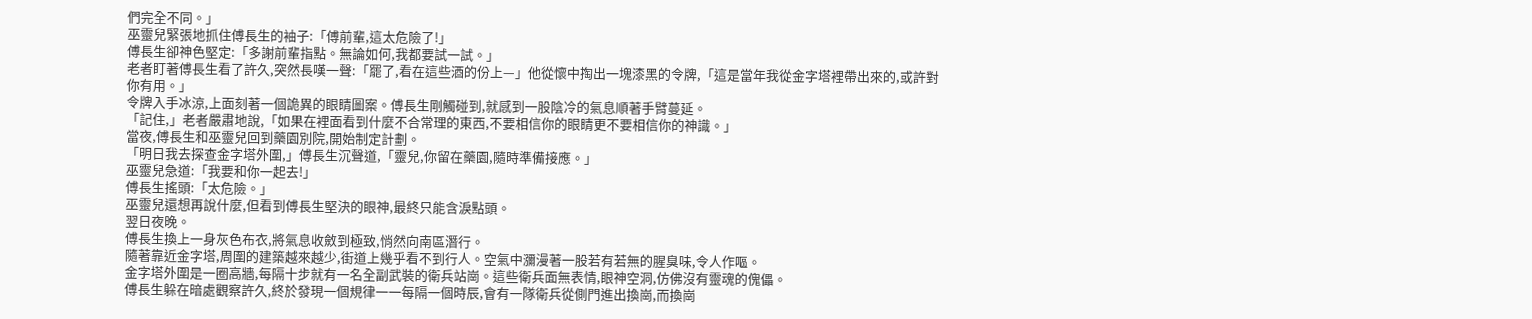們完全不同。」
巫靈兒緊張地抓住傅長生的袖子:「傅前輩,這太危險了!」
傅長生卻神色堅定:「多謝前輩指點。無論如何,我都要試一試。」
老者盯著傅長生看了許久,突然長嘆一聲:「罷了,看在這些酒的份上—」他從懷中掏出一塊漆黑的令牌,「這是當年我從金字塔裡帶出來的,或許對你有用。」
令牌入手冰涼,上面刻著一個詭異的眼睛圖案。傅長生剛觸碰到,就感到一股陰冷的氣息順著手臂蔓延。
「記住,」老者嚴肅地說,「如果在裡面看到什麼不合常理的東西,不要相信你的眼睛更不要相信你的神識。」
當夜,傅長生和巫靈兒回到藥園別院,開始制定計劃。
「明日我去探查金字塔外圍,」傅長生沉聲道,「靈兒,你留在藥園,隨時準備接應。」
巫靈兒急道:「我要和你一起去!」
傅長生搖頭:「太危險。」
巫靈兒還想再說什麼,但看到傅長生堅決的眼神,最終只能含淚點頭。
翌日夜晚。
傅長生換上一身灰色布衣,將氣息收斂到極致,悄然向南區潛行。
隨著靠近金字塔,周圍的建築越來越少,街道上幾乎看不到行人。空氣中瀰漫著一股若有若無的腥臭味,令人作嘔。
金字塔外圍是一圈高牆,每隔十步就有一名全副武裝的衛兵站崗。這些衛兵面無表情,眼神空洞,仿佛沒有靈魂的傀儡。
傅長生躲在暗處觀察許久,終於發現一個規律一一每隔一個時辰,會有一隊衛兵從側門進出換崗,而換崗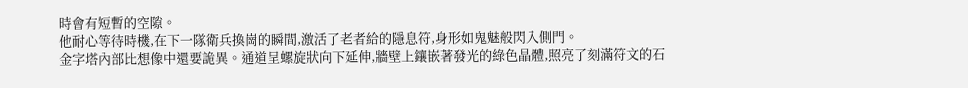時會有短暫的空隙。
他耐心等待時機,在下一隊衛兵換崗的瞬間,激活了老者給的隱息符,身形如鬼魅般閃入側門。
金字塔內部比想像中還要詭異。通道呈螺旋狀向下延伸,牆壁上鑲嵌著發光的綠色晶體,照亮了刻滿符文的石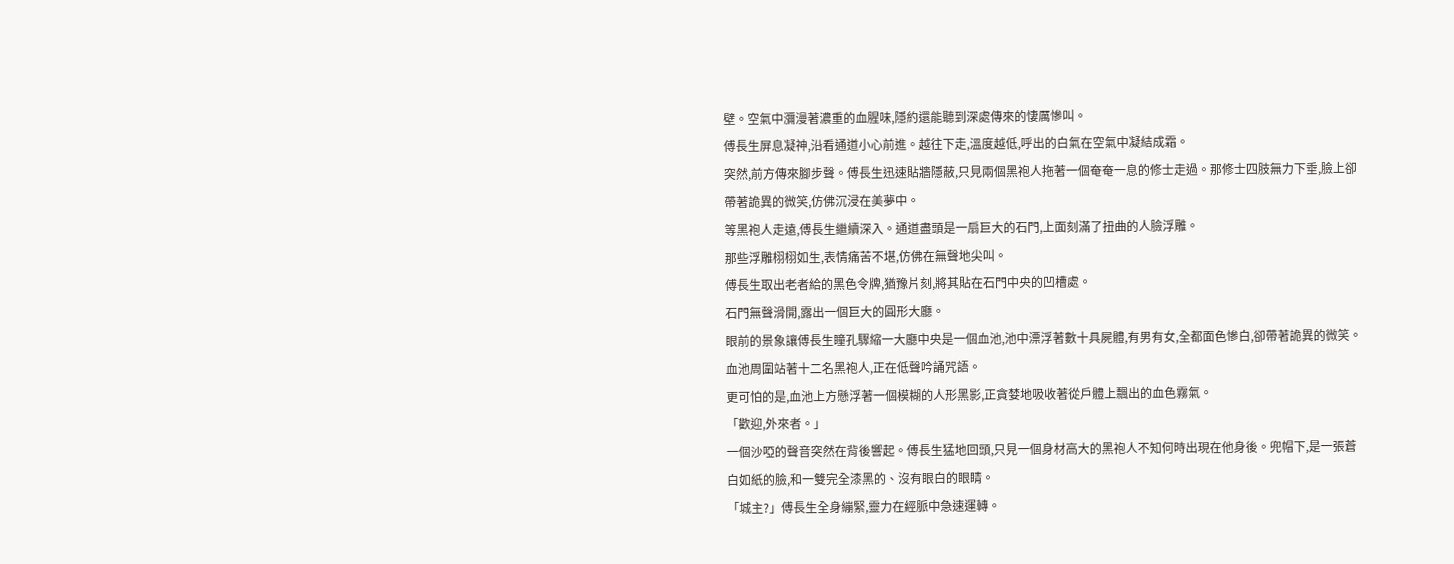壁。空氣中瀰漫著濃重的血腥味,隱約還能聽到深處傳來的悽厲慘叫。
傅長生屏息凝神,沿看通道小心前進。越往下走,溫度越低,呼出的白氣在空氣中凝結成霜。
突然,前方傳來腳步聲。傅長生迅速貼牆隱蔽,只見兩個黑袍人拖著一個奄奄一息的修士走過。那修士四肢無力下垂,臉上卻帶著詭異的微笑,仿佛沉浸在美夢中。
等黑袍人走遠,傅長生繼續深入。通道盡頭是一扇巨大的石門,上面刻滿了扭曲的人臉浮雕。
那些浮雕栩栩如生,表情痛苦不堪,仿佛在無聲地尖叫。
傅長生取出老者給的黑色令牌,猶豫片刻,將其貼在石門中央的凹槽處。
石門無聲滑開,露出一個巨大的圓形大廳。
眼前的景象讓傅長生瞳孔驟縮一大廳中央是一個血池,池中漂浮著數十具屍體,有男有女,全都面色慘白,卻帶著詭異的微笑。血池周圍站著十二名黑袍人,正在低聲吟誦咒語。
更可怕的是,血池上方懸浮著一個模糊的人形黑影,正貪婪地吸收著從戶體上飄出的血色霧氣。
「歡迎,外來者。」
一個沙啞的聲音突然在背後響起。傅長生猛地回頭,只見一個身材高大的黑袍人不知何時出現在他身後。兜帽下,是一張蒼白如紙的臉,和一雙完全漆黑的、沒有眼白的眼睛。
「城主?」傅長生全身繃緊,靈力在經脈中急速運轉。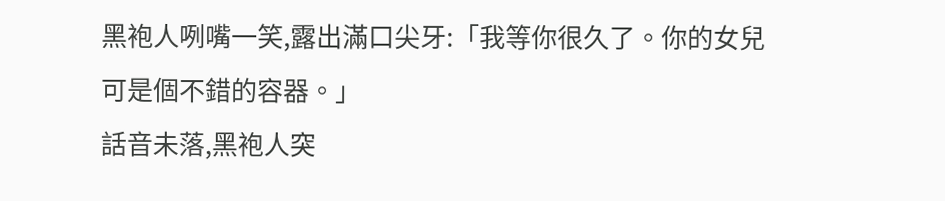黑袍人咧嘴一笑,露出滿口尖牙:「我等你很久了。你的女兒可是個不錯的容器。」
話音未落,黑袍人突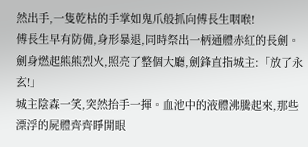然出手,一隻乾枯的手掌如鬼爪般抓向傅長生咽喉!
傅長生早有防備,身形暴退,同時祭出一柄通體赤紅的長劍。劍身燃起熊熊烈火,照亮了整個大廳,劍鋒直指城主:「放了永玄!」
城主陰森一笑,突然抬手一揮。血池中的液體沸騰起來,那些漂浮的屍體齊齊睜開眼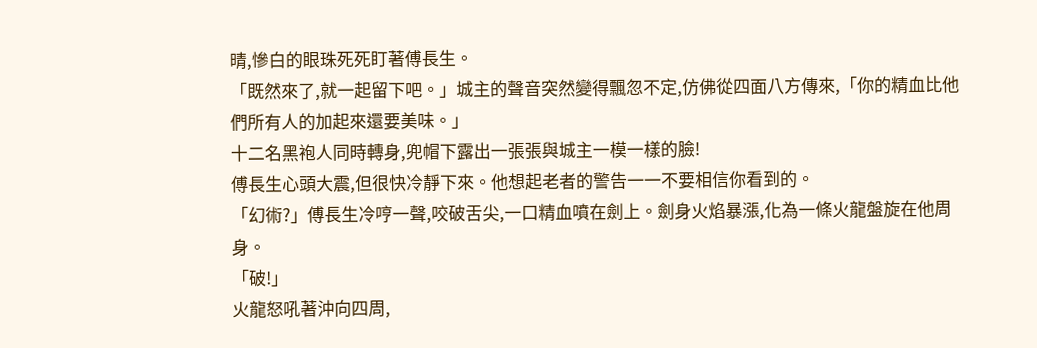晴,慘白的眼珠死死盯著傅長生。
「既然來了,就一起留下吧。」城主的聲音突然變得飄忽不定,仿佛從四面八方傳來,「你的精血比他們所有人的加起來還要美味。」
十二名黑袍人同時轉身,兜帽下露出一張張與城主一模一樣的臉!
傅長生心頭大震,但很快冷靜下來。他想起老者的警告一一不要相信你看到的。
「幻術?」傅長生冷哼一聲,咬破舌尖,一口精血噴在劍上。劍身火焰暴漲,化為一條火龍盤旋在他周身。
「破!」
火龍怒吼著沖向四周,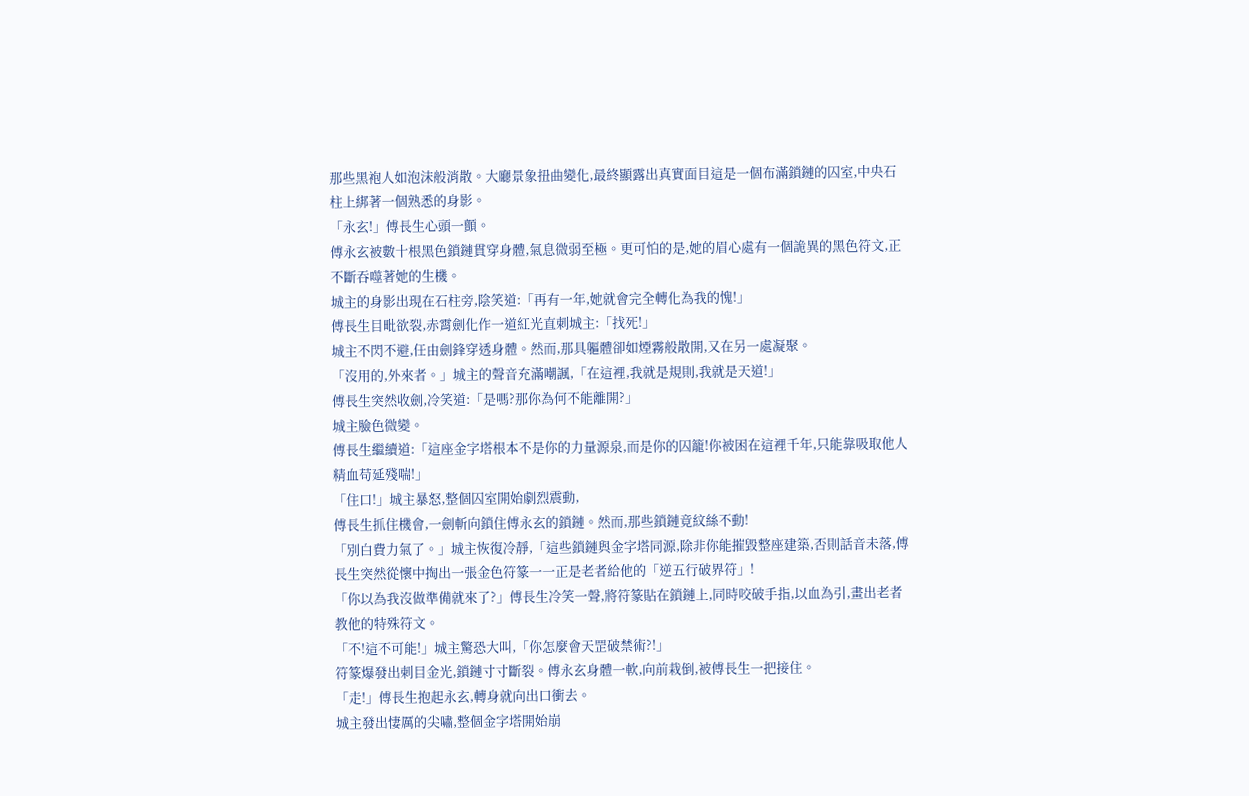那些黑袍人如泡沫般消散。大廳景象扭曲變化,最終顯露出真實面目這是一個布滿鎖鏈的囚室,中央石柱上綁著一個熟悉的身影。
「永玄!」傅長生心頭一顫。
傅永玄被數十根黑色鎖鏈貫穿身體,氣息微弱至極。更可怕的是,她的眉心處有一個詭異的黑色符文,正不斷吞噬著她的生機。
城主的身影出現在石柱旁,陰笑道:「再有一年,她就會完全轉化為我的愧!」
傅長生目毗欲裂,赤霄劍化作一道紅光直刺城主:「找死!」
城主不閃不避,任由劍鋒穿透身體。然而,那具軀體卻如煙霧般散開,又在另一處凝聚。
「沒用的,外來者。」城主的聲音充滿嘲諷,「在這裡,我就是規則,我就是天道!」
傅長生突然收劍,冷笑道:「是嗎?那你為何不能離開?」
城主臉色微變。
傅長生繼續道:「這座金字塔根本不是你的力量源泉,而是你的囚籠!你被困在這裡千年,只能靠吸取他人精血苟延殘喘!」
「住口!」城主暴怒,整個囚室開始劇烈震動,
傅長生抓住機會,一劍斬向鎖住傅永玄的鎖鏈。然而,那些鎖鏈竟紋絲不動!
「別白費力氣了。」城主恢復冷靜,「這些鎖鏈與金字塔同源,除非你能摧毀整座建築,否則話音未落,傅長生突然從懷中掏出一張金色符篆一一正是老者給他的「逆五行破界符」!
「你以為我沒做準備就來了?」傅長生冷笑一聲,將符篆貼在鎖鏈上,同時咬破手指,以血為引,畫出老者教他的特殊符文。
「不!這不可能!」城主驚恐大叫,「你怎麼會天罡破禁術?!」
符篆爆發出刺目金光,鎖鏈寸寸斷裂。傅永玄身體一軟,向前栽倒,被傅長生一把接住。
「走!」傅長生抱起永玄,轉身就向出口衝去。
城主發出悽厲的尖嘯,整個金字塔開始崩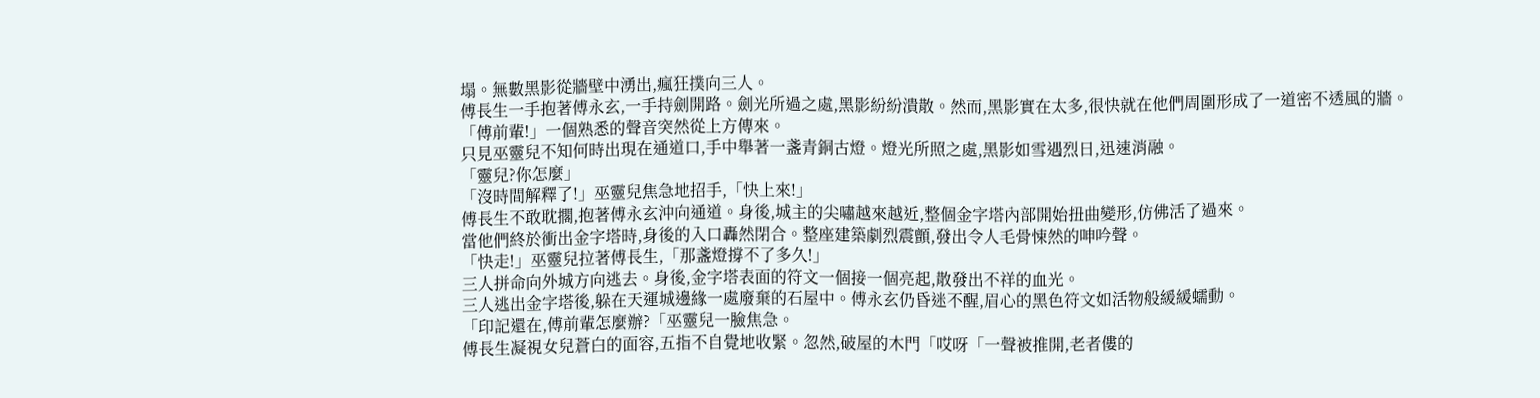塌。無數黑影從牆壁中湧出,瘋狂撲向三人。
傅長生一手抱著傅永玄,一手持劍開路。劍光所過之處,黑影紛紛潰散。然而,黑影實在太多,很快就在他們周圍形成了一道密不透風的牆。
「傅前輩!」一個熟悉的聲音突然從上方傳來。
只見巫靈兒不知何時出現在通道口,手中舉著一盞青銅古燈。燈光所照之處,黑影如雪遇烈日,迅速消融。
「靈兒?你怎麼」
「沒時間解釋了!」巫靈兒焦急地招手,「快上來!」
傅長生不敢耽擱,抱著傅永玄沖向通道。身後,城主的尖嘯越來越近,整個金字塔內部開始扭曲變形,仿佛活了過來。
當他們終於衝出金字塔時,身後的入口轟然閉合。整座建築劇烈震顫,發出令人毛骨悚然的呻吟聲。
「快走!」巫靈兒拉著傅長生,「那盞燈撐不了多久!」
三人拼命向外城方向逃去。身後,金字塔表面的符文一個接一個亮起,散發出不祥的血光。
三人逃出金字塔後,躲在天運城邊緣一處廢棄的石屋中。傅永玄仍昏迷不醒,眉心的黑色符文如活物般緩緩蠕動。
「印記還在,傅前輩怎麼辦?「巫靈兒一臉焦急。
傅長生凝視女兒蒼白的面容,五指不自覺地收緊。忽然,破屋的木門「哎呀「一聲被推開,老者僂的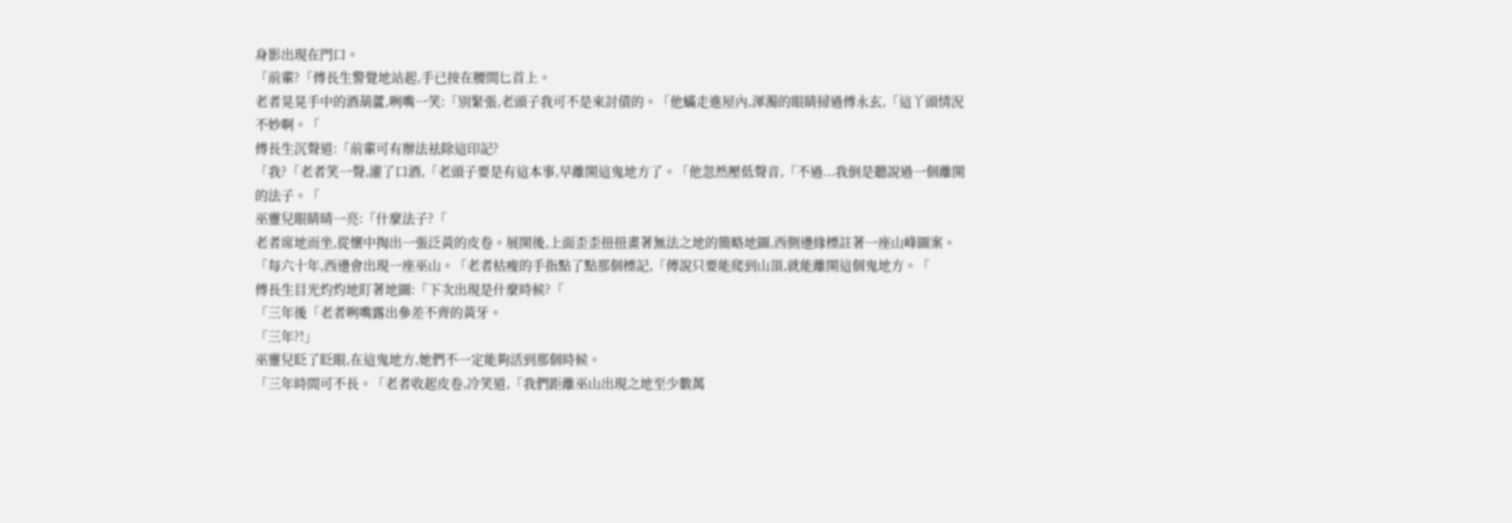身影出現在門口。
「前輩?「傅長生警覺地站起,手已按在腰間匕首上。
老者晃晃手中的酒葫蘆,咧嘴一笑:「別緊張,老頭子我可不是來討債的。「他蟎走進屋內,渾濁的眼睛掃過傅永玄,「這丫頭情況不妙啊。「
傅長生沉聲道:「前輩可有辦法祛除這印記?
「我?「老者笑一聲,灌了口酒,「老頭子要是有這本事,早離開這鬼地方了。「他忽然壓低聲音,「不過...我倒是聽說過一個離開的法子。「
巫靈兒眼睛晴一亮:「什麼法子?「
老者席地而坐,從懷中掏出一張泛黃的皮卷。展開後,上面歪歪扭扭畫著無法之地的簡略地圖,西側邊緣標註著一座山峰圖案。
「每六十年,西邊會出現一座巫山。「老者枯瘦的手指點了點那個標記,「傳說只要能爬到山頂,就能離開這個鬼地方。「
傅長生目光灼灼地盯著地圖:「下次出現是什麼時候?「
「三年後「老者咧嘴露出參差不齊的黃牙。
「三年?!」
巫靈兒眨了眨眼,在這鬼地方,她們不一定能夠活到那個時候。
「三年時間可不長。「老者收起皮卷,冷笑道,「我們距離巫山出現之地至少數萬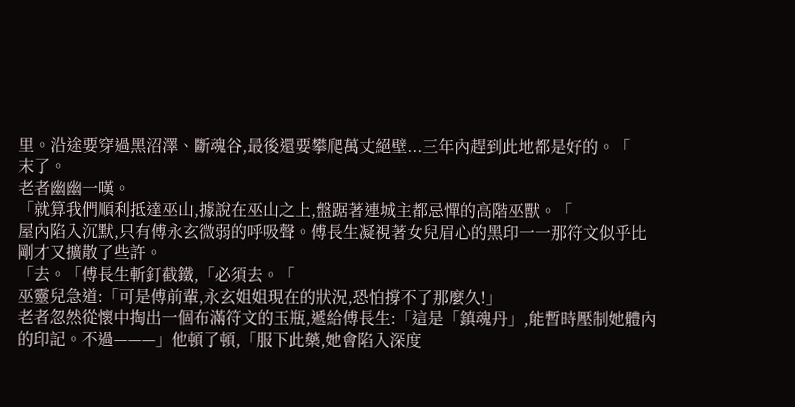里。沿途要穿過黑沼澤、斷魂谷,最後還要攀爬萬丈絕壁...三年內趕到此地都是好的。「
末了。
老者幽幽一嘆。
「就算我們順利抵達巫山,據說在巫山之上,盤踞著連城主都忌憚的高階巫獸。「
屋內陷入沉默,只有傅永玄微弱的呼吸聲。傅長生凝視著女兒眉心的黑印一一那符文似乎比剛才又擴散了些許。
「去。「傅長生斬釘截鐵,「必須去。「
巫靈兒急道:「可是傅前輩,永玄姐姐現在的狀況,恐怕撐不了那麼久!」
老者忽然從懷中掏出一個布滿符文的玉瓶,遞給傅長生:「這是「鎮魂丹」,能暫時壓制她體內的印記。不過———」他頓了頓,「服下此藥,她會陷入深度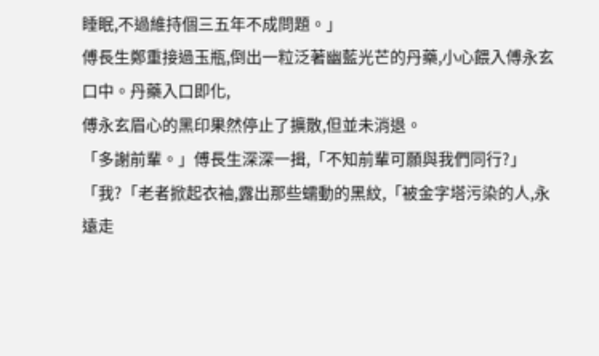睡眠,不過維持個三五年不成問題。」
傅長生鄭重接過玉瓶,倒出一粒泛著幽藍光芒的丹藥,小心餵入傅永玄口中。丹藥入口即化,
傅永玄眉心的黑印果然停止了擴散,但並未消退。
「多謝前輩。」傅長生深深一揖,「不知前輩可願與我們同行?」
「我?「老者掀起衣袖,露出那些蠕動的黑紋,「被金字塔污染的人,永遠走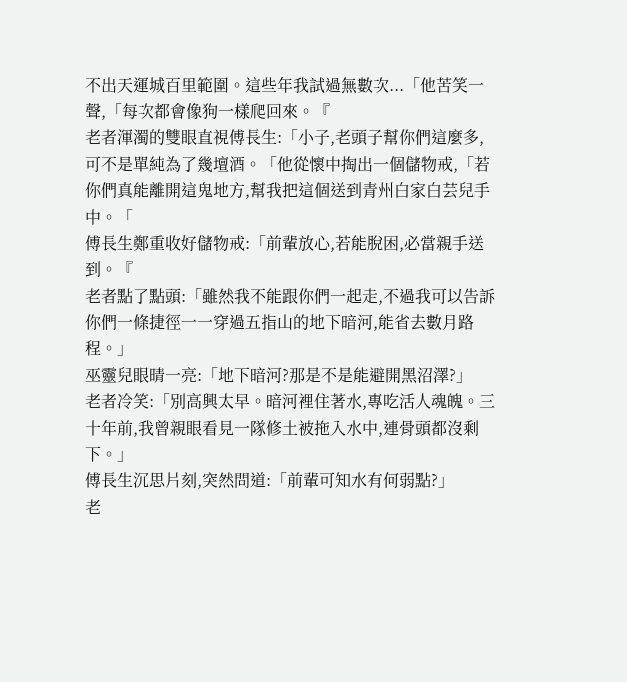不出天運城百里範圍。這些年我試過無數次...「他苦笑一聲,「每次都會像狗一樣爬回來。『
老者渾濁的雙眼直視傅長生:「小子,老頭子幫你們這麼多,可不是單純為了幾壇酒。「他從懷中掏出一個儲物戒,「若你們真能離開這鬼地方,幫我把這個送到青州白家白芸兒手中。「
傅長生鄭重收好儲物戒:「前輩放心,若能脫困,必當親手送到。『
老者點了點頭:「雖然我不能跟你們一起走,不過我可以告訴你們一條捷徑一一穿過五指山的地下暗河,能省去數月路程。」
巫靈兒眼晴一亮:「地下暗河?那是不是能避開黑沼澤?」
老者冷笑:「別高興太早。暗河裡住著水,專吃活人魂魄。三十年前,我曾親眼看見一隊修土被拖入水中,連骨頭都沒剩下。」
傅長生沉思片刻,突然問道:「前輩可知水有何弱點?」
老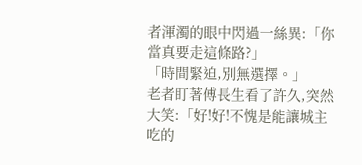者渾濁的眼中閃過一絲異:「你當真要走這條路?」
「時間緊迫,別無選擇。」
老者盯著傅長生看了許久,突然大笑:「好!好!不愧是能讓城主吃的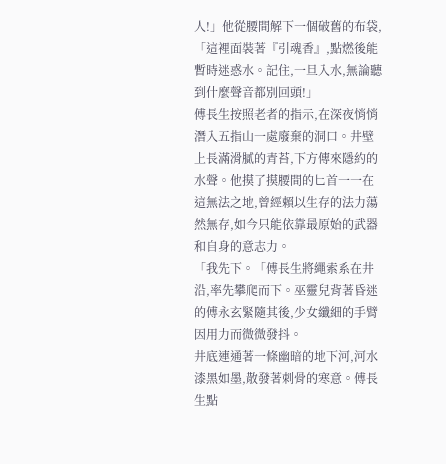人!」他從腰間解下一個破舊的布袋,「這裡面裝著『引魂香』,點燃後能暫時迷惑水。記住,一旦入水,無論聽到什麼聲音都別回頭!」
傅長生按照老者的指示,在深夜悄悄潛入五指山一處廢棄的洞口。井壁上長滿滑膩的青苔,下方傳來隱約的水聲。他摸了摸腰間的匕首一一在這無法之地,曾經賴以生存的法力蕩然無存,如今只能依靠最原始的武器和自身的意志力。
「我先下。「傅長生將繩索系在井沿,率先攀爬而下。巫靈兒背著昏迷的傅永玄緊隨其後,少女纖細的手臂因用力而微微發抖。
井底連通著一條幽暗的地下河,河水漆黑如墨,散發著刺骨的寒意。傅長生點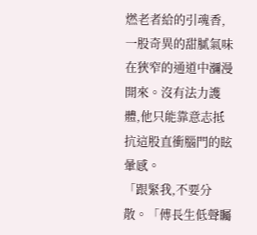燃老者給的引魂香,一股奇異的甜膩氣味在狹窄的通道中瀰漫開來。沒有法力護體,他只能靠意志抵抗這股直衝腦門的眩暈感。
「跟緊我,不要分散。「傅長生低聲矚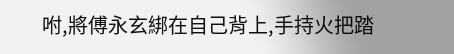咐,將傅永玄綁在自己背上,手持火把踏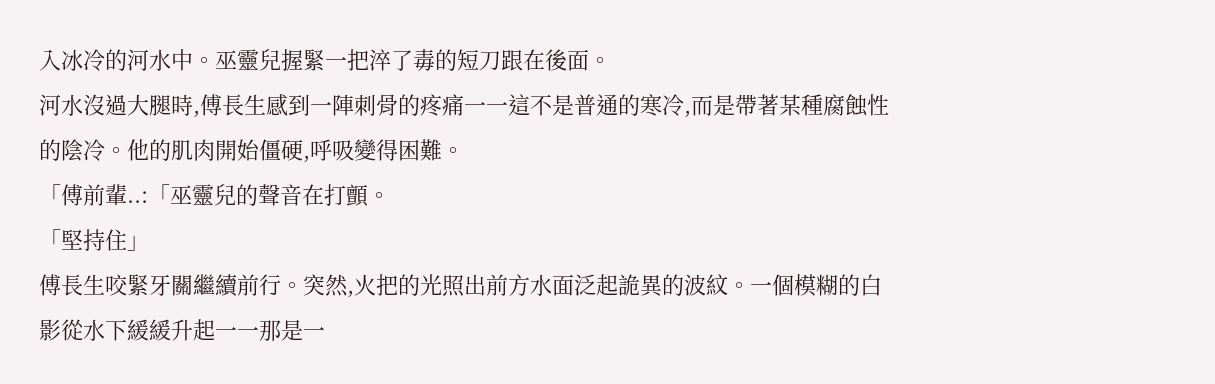入冰冷的河水中。巫靈兒握緊一把淬了毒的短刀跟在後面。
河水沒過大腿時,傅長生感到一陣刺骨的疼痛一一這不是普通的寒冷,而是帶著某種腐蝕性的陰冷。他的肌肉開始僵硬,呼吸變得困難。
「傅前輩..:「巫靈兒的聲音在打顫。
「堅持住」
傅長生咬緊牙關繼續前行。突然,火把的光照出前方水面泛起詭異的波紋。一個模糊的白影從水下緩緩升起一一那是一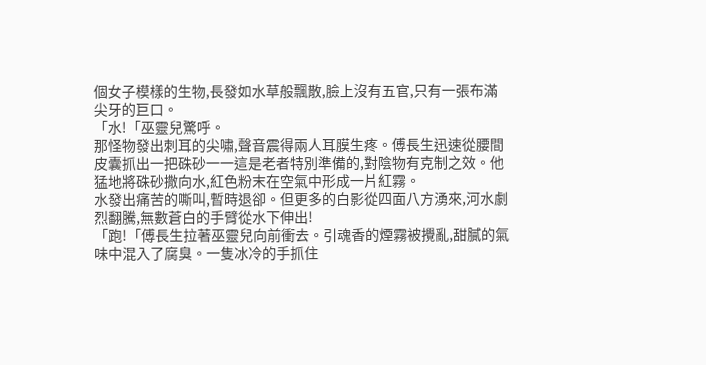個女子模樣的生物,長發如水草般飄散,臉上沒有五官,只有一張布滿尖牙的巨口。
「水!「巫靈兒驚呼。
那怪物發出刺耳的尖嘯,聲音震得兩人耳膜生疼。傅長生迅速從腰間皮囊抓出一把硃砂一一這是老者特別準備的,對陰物有克制之效。他猛地將硃砂撒向水,紅色粉末在空氣中形成一片紅霧。
水發出痛苦的嘶叫,暫時退卻。但更多的白影從四面八方湧來,河水劇烈翻騰,無數蒼白的手臂從水下伸出!
「跑!「傅長生拉著巫靈兒向前衝去。引魂香的煙霧被攪亂,甜膩的氣味中混入了腐臭。一隻冰冷的手抓住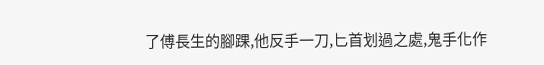了傅長生的腳踝,他反手一刀,匕首划過之處,鬼手化作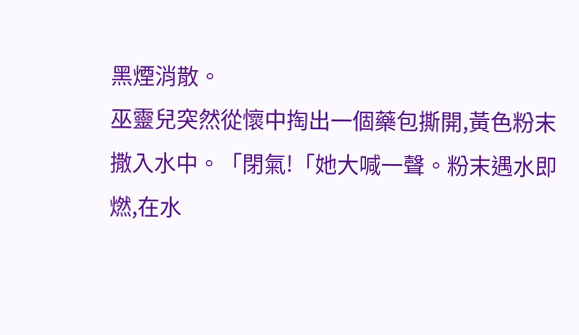黑煙消散。
巫靈兒突然從懷中掏出一個藥包撕開,黃色粉末撒入水中。「閉氣!「她大喊一聲。粉末遇水即燃,在水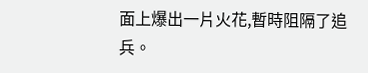面上爆出一片火花,暫時阻隔了追兵。